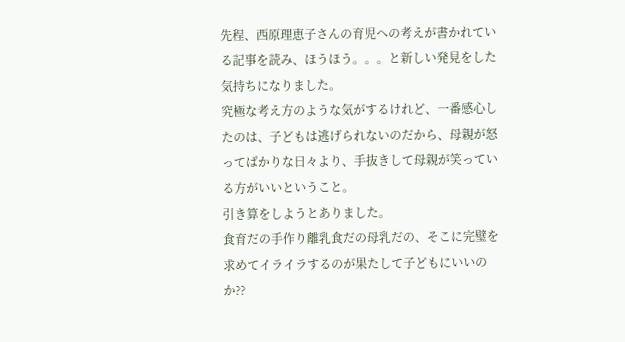先程、西原理恵子さんの育児への考えが書かれている記事を読み、ほうほう。。。と新しい発見をした気持ちになりました。
究極な考え方のような気がするけれど、一番感心したのは、子どもは逃げられないのだから、母親が怒ってばかりな日々より、手抜きして母親が笑っている方がいいということ。
引き算をしようとありました。
食育だの手作り離乳食だの母乳だの、そこに完璧を求めてイライラするのが果たして子どもにいいのか??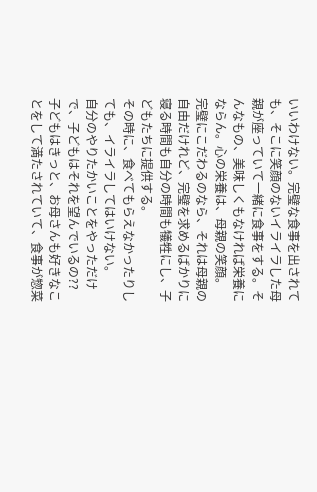いいわけない。完璧な食事を出されても、そこに笑顔のないイライラした母親が座っていて一緒に食事をする。そんなもの、美味しくもなければ栄養にならん。心の栄養は、母親の笑顔。
完璧にこだわるのなら、それは母親の自由だけれど、完璧を求めるばかりに寝る時間も自分の時間も犠牲にし、子どもたちに提供する。
その時に、食べてもらえなかったりしても、イライラしてはいけない。
自分のやりたかいことをやっただけで、子どもはそれを望んでいるの??
子どもはきっと、お母さんも好きなことをして満たされていて、食事が惣菜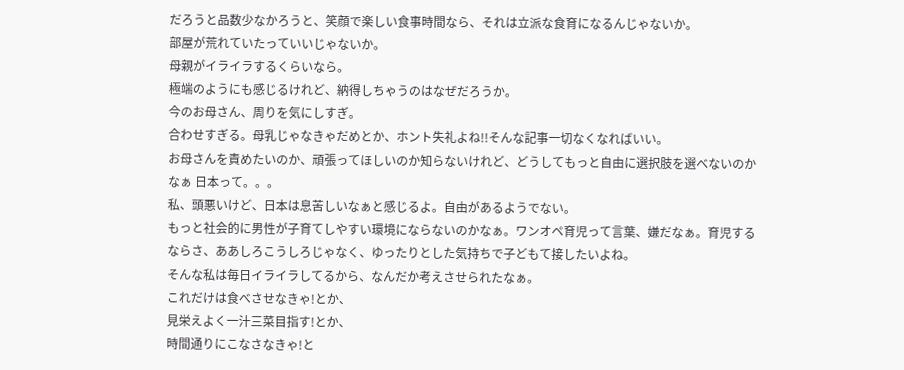だろうと品数少なかろうと、笑顔で楽しい食事時間なら、それは立派な食育になるんじゃないか。
部屋が荒れていたっていいじゃないか。
母親がイライラするくらいなら。
極端のようにも感じるけれど、納得しちゃうのはなぜだろうか。
今のお母さん、周りを気にしすぎ。
合わせすぎる。母乳じゃなきゃだめとか、ホント失礼よね!!そんな記事一切なくなればいい。
お母さんを責めたいのか、頑張ってほしいのか知らないけれど、どうしてもっと自由に選択肢を選べないのかなぁ 日本って。。。
私、頭悪いけど、日本は息苦しいなぁと感じるよ。自由があるようでない。
もっと社会的に男性が子育てしやすい環境にならないのかなぁ。ワンオペ育児って言葉、嫌だなぁ。育児するならさ、ああしろこうしろじゃなく、ゆったりとした気持ちで子どもて接したいよね。
そんな私は毎日イライラしてるから、なんだか考えさせられたなぁ。
これだけは食べさせなきゃ!とか、
見栄えよく一汁三菜目指す!とか、
時間通りにこなさなきゃ!と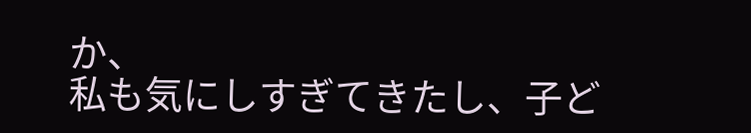か、
私も気にしすぎてきたし、子ど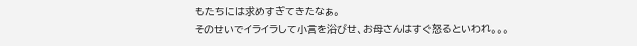もたちには求めすぎてきたなぁ。
そのせいでイライラして小言を浴びせ、お母さんはすぐ怒るといわれ。。。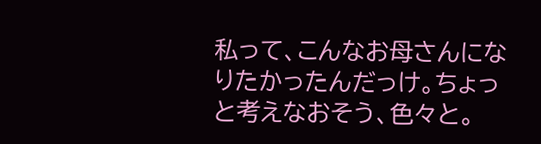私って、こんなお母さんになりたかったんだっけ。ちょっと考えなおそう、色々と。